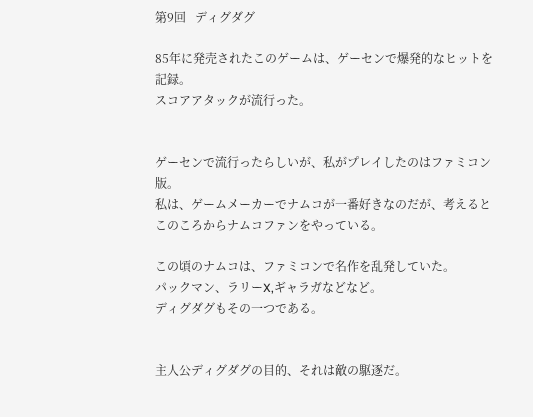第9回   ディグダグ

85年に発売されたこのゲームは、ゲーセンで爆発的なヒットを記録。
スコアアタックが流行った。


ゲーセンで流行ったらしいが、私がプレイしたのはファミコン版。
私は、ゲームメーカーでナムコが一番好きなのだが、考えるとこのころからナムコファンをやっている。

この頃のナムコは、ファミコンで名作を乱発していた。
パックマン、ラリーX,ギャラガなどなど。
ディグダグもその一つである。


主人公ディグダグの目的、それは敵の駆逐だ。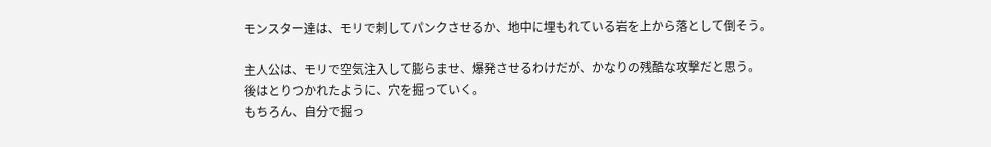モンスター達は、モリで刺してパンクさせるか、地中に埋もれている岩を上から落として倒そう。

主人公は、モリで空気注入して膨らませ、爆発させるわけだが、かなりの残酷な攻撃だと思う。
後はとりつかれたように、穴を掘っていく。
もちろん、自分で掘っ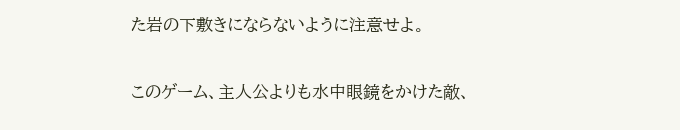た岩の下敷きにならないように注意せよ。


このゲーム、主人公よりも水中眼鏡をかけた敵、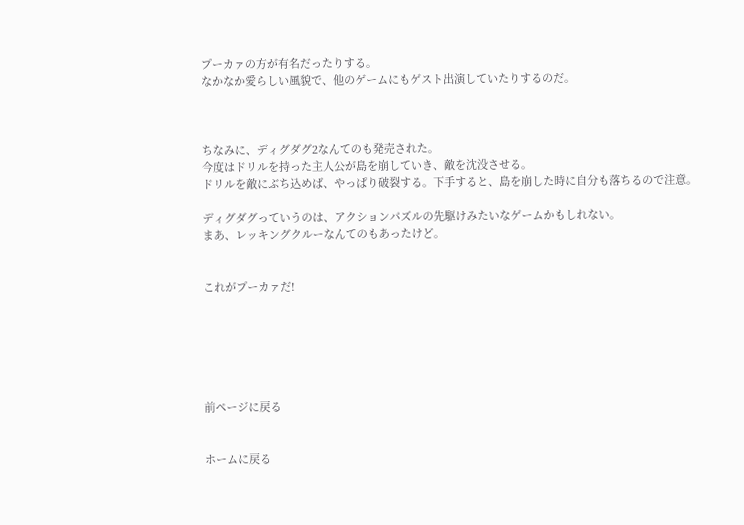プーカァの方が有名だったりする。
なかなか愛らしい風貌で、他のゲームにもゲスト出演していたりするのだ。



ちなみに、ディグダグ2なんてのも発売された。
今度はドリルを持った主人公が島を崩していき、敵を沈没させる。
ドリルを敵にぶち込めば、やっぱり破裂する。下手すると、島を崩した時に自分も落ちるので注意。

ディグダグっていうのは、アクションパズルの先駆けみたいなゲームかもしれない。
まあ、レッキングクルーなんてのもあったけど。


これがプーカァだ!






前ページに戻る


ホームに戻る